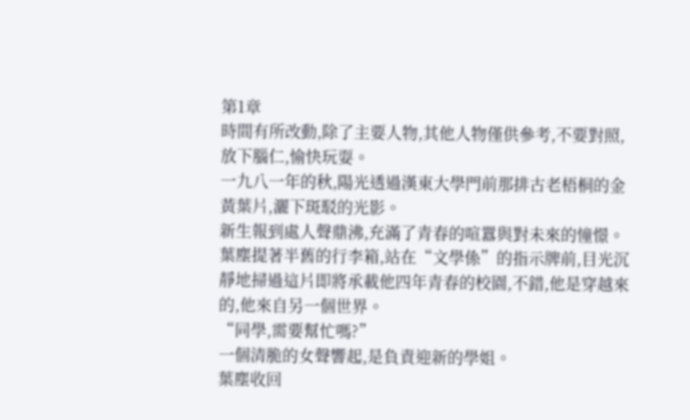第1章
時間有所改動,除了主要人物,其他人物僅供參考,不要對照,放下腦仁,愉快玩耍。
一九八一年的秋,陽光透過漢東大學門前那排古老梧桐的金黃葉片,灑下斑駁的光影。
新生報到處人聲鼎沸,充滿了青春的喧囂與對未來的憧憬。葉塵提著半舊的行李箱,站在“文學係”的指示牌前,目光沉靜地掃過這片即將承載他四年青春的校園,不錯,他是穿越來的,他來自另一個世界。
“同學,需要幫忙嗎?”
一個清脆的女聲響起,是負責迎新的學姐。
葉塵收回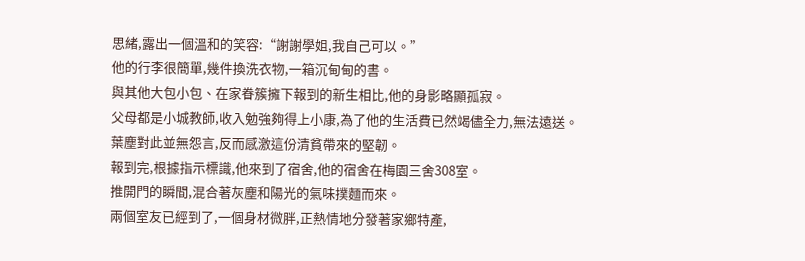思緒,露出一個溫和的笑容:“謝謝學姐,我自己可以。”
他的行李很簡單,幾件換洗衣物,一箱沉甸甸的書。
與其他大包小包、在家眷簇擁下報到的新生相比,他的身影略顯孤寂。
父母都是小城教師,收入勉強夠得上小康,為了他的生活費已然竭儘全力,無法遠送。
葉塵對此並無怨言,反而感激這份清貧帶來的堅韌。
報到完,根據指示標識,他來到了宿舍,他的宿舍在梅園三舍308室。
推開門的瞬間,混合著灰塵和陽光的氣味撲麵而來。
兩個室友已經到了,一個身材微胖,正熱情地分發著家鄉特產,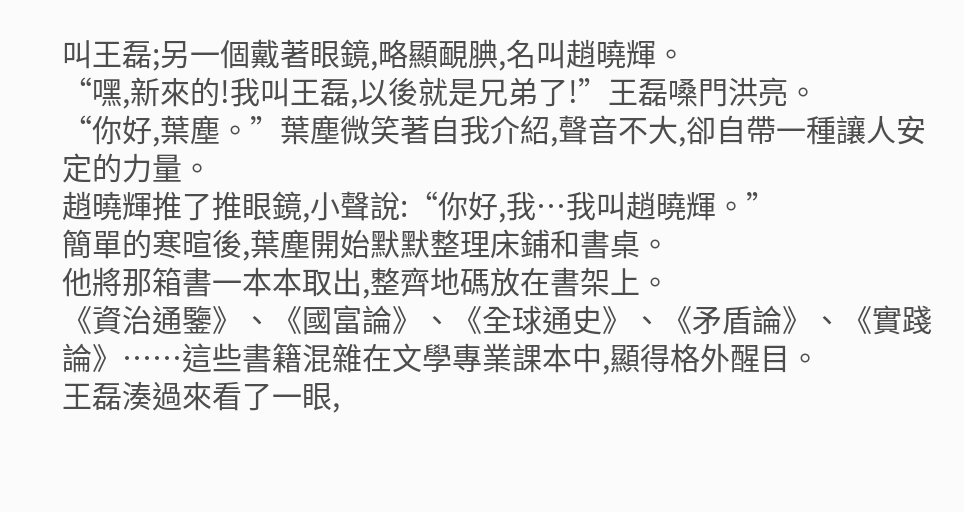叫王磊;另一個戴著眼鏡,略顯靦腆,名叫趙曉輝。
“嘿,新來的!我叫王磊,以後就是兄弟了!”王磊嗓門洪亮。
“你好,葉塵。”葉塵微笑著自我介紹,聲音不大,卻自帶一種讓人安定的力量。
趙曉輝推了推眼鏡,小聲說:“你好,我…我叫趙曉輝。”
簡單的寒暄後,葉塵開始默默整理床鋪和書桌。
他將那箱書一本本取出,整齊地碼放在書架上。
《資治通鑒》、《國富論》、《全球通史》、《矛盾論》、《實踐論》……這些書籍混雜在文學專業課本中,顯得格外醒目。
王磊湊過來看了一眼,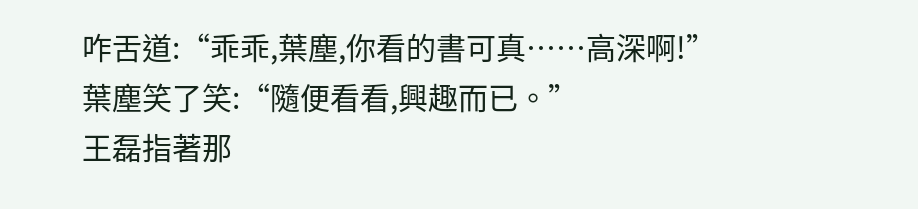咋舌道:“乖乖,葉塵,你看的書可真……高深啊!”
葉塵笑了笑:“隨便看看,興趣而已。”
王磊指著那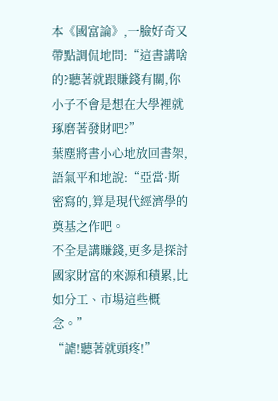本《國富論》,一臉好奇又帶點調侃地問:“這書講啥的?聽著就跟賺錢有關,你小子不會是想在大學裡就琢磨著發財吧?”
葉塵將書小心地放回書架,語氣平和地說:“亞當·斯密寫的,算是現代經濟學的奠基之作吧。
不全是講賺錢,更多是探討國家財富的來源和積累,比如分工、市場這些概念。”
“謔!聽著就頭疼!”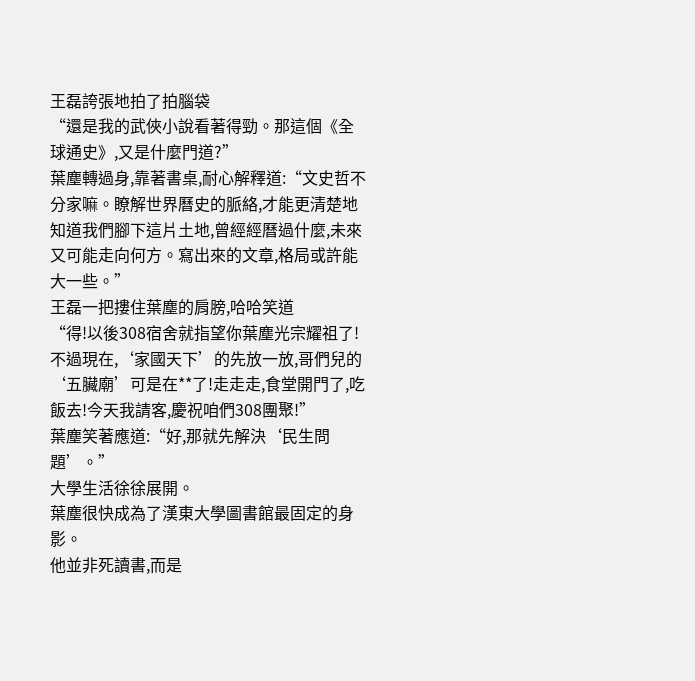王磊誇張地拍了拍腦袋
“還是我的武俠小說看著得勁。那這個《全球通史》,又是什麼門道?”
葉塵轉過身,靠著書桌,耐心解釋道:“文史哲不分家嘛。瞭解世界曆史的脈絡,才能更清楚地知道我們腳下這片土地,曾經經曆過什麼,未來又可能走向何方。寫出來的文章,格局或許能大一些。”
王磊一把摟住葉塵的肩膀,哈哈笑道
“得!以後308宿舍就指望你葉塵光宗耀祖了!不過現在,‘家國天下’的先放一放,哥們兒的‘五臟廟’可是在**了!走走走,食堂開門了,吃飯去!今天我請客,慶祝咱們308團聚!”
葉塵笑著應道:“好,那就先解決‘民生問題’。”
大學生活徐徐展開。
葉塵很快成為了漢東大學圖書館最固定的身影。
他並非死讀書,而是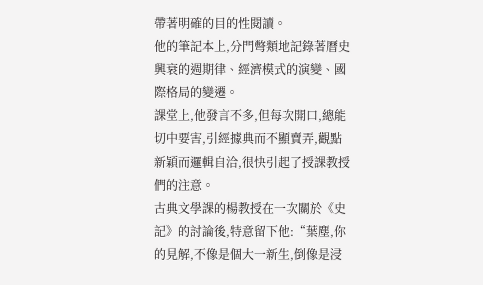帶著明確的目的性閱讀。
他的筆記本上,分門彆類地記錄著曆史興衰的週期律、經濟模式的演變、國際格局的變遷。
課堂上,他發言不多,但每次開口,總能切中要害,引經據典而不顯賣弄,觀點新穎而邏輯自洽,很快引起了授課教授們的注意。
古典文學課的楊教授在一次關於《史記》的討論後,特意留下他:“葉塵,你的見解,不像是個大一新生,倒像是浸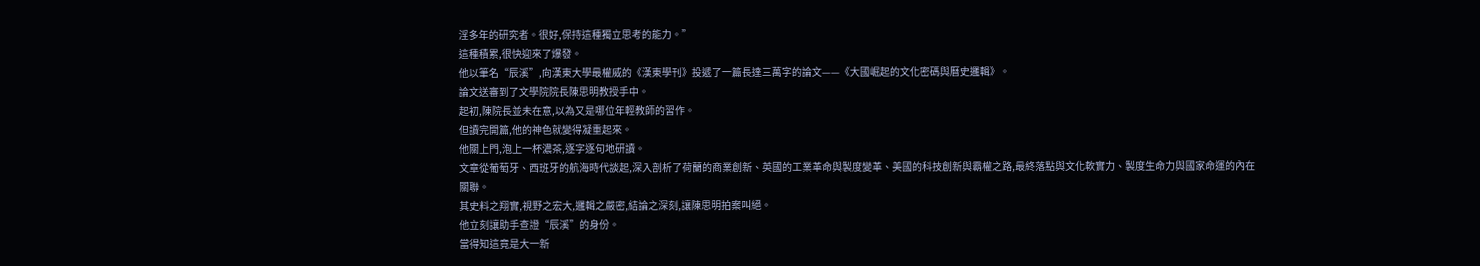淫多年的研究者。很好,保持這種獨立思考的能力。”
這種積累,很快迎來了爆發。
他以筆名“辰溪”,向漢東大學最權威的《漢東學刊》投遞了一篇長達三萬字的論文——《大國崛起的文化密碼與曆史邏輯》。
論文送審到了文學院院長陳思明教授手中。
起初,陳院長並未在意,以為又是哪位年輕教師的習作。
但讀完開篇,他的神色就變得凝重起來。
他關上門,泡上一杯濃茶,逐字逐句地研讀。
文章從葡萄牙、西班牙的航海時代談起,深入剖析了荷蘭的商業創新、英國的工業革命與製度變革、美國的科技創新與霸權之路,最終落點與文化軟實力、製度生命力與國家命運的內在關聯。
其史料之翔實,視野之宏大,邏輯之嚴密,結論之深刻,讓陳思明拍案叫絕。
他立刻讓助手查證“辰溪”的身份。
當得知這竟是大一新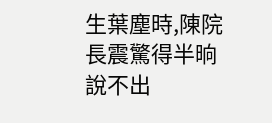生葉塵時,陳院長震驚得半晌說不出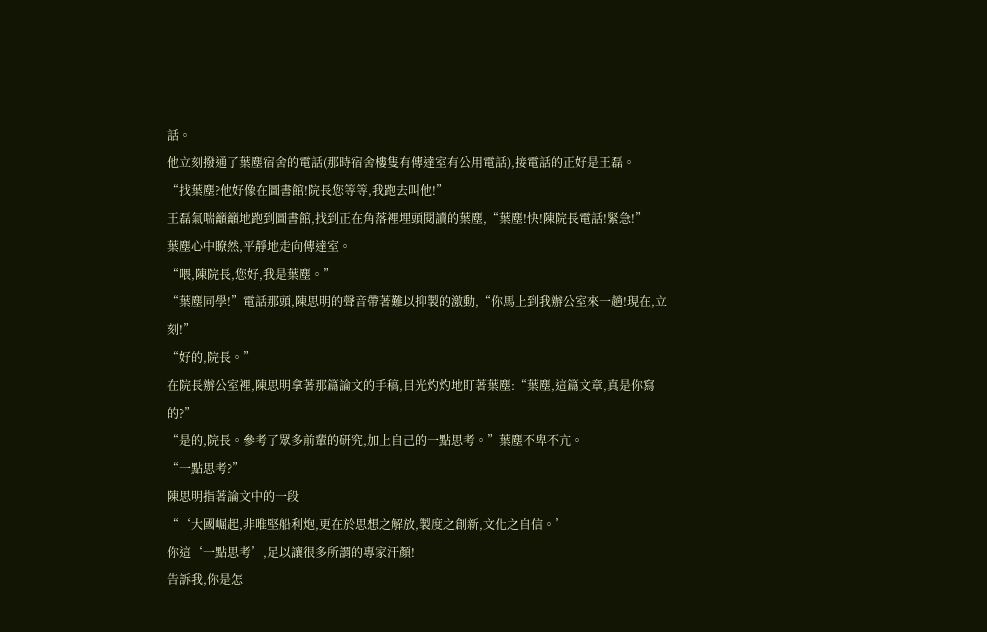話。
他立刻撥通了葉塵宿舍的電話(那時宿舍樓隻有傳達室有公用電話),接電話的正好是王磊。
“找葉塵?他好像在圖書館!院長您等等,我跑去叫他!”
王磊氣喘籲籲地跑到圖書館,找到正在角落裡埋頭閱讀的葉塵,“葉塵!快!陳院長電話!緊急!”
葉塵心中瞭然,平靜地走向傳達室。
“喂,陳院長,您好,我是葉塵。”
“葉塵同學!”電話那頭,陳思明的聲音帶著難以抑製的激動,“你馬上到我辦公室來一趟!現在,立刻!”
“好的,院長。”
在院長辦公室裡,陳思明拿著那篇論文的手稿,目光灼灼地盯著葉塵:“葉塵,這篇文章,真是你寫的?”
“是的,院長。參考了眾多前輩的研究,加上自己的一點思考。”葉塵不卑不亢。
“一點思考?”
陳思明指著論文中的一段
“‘大國崛起,非唯堅船利炮,更在於思想之解放,製度之創新,文化之自信。’
你這‘一點思考’,足以讓很多所謂的專家汗顏!
告訴我,你是怎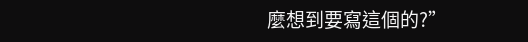麼想到要寫這個的?”